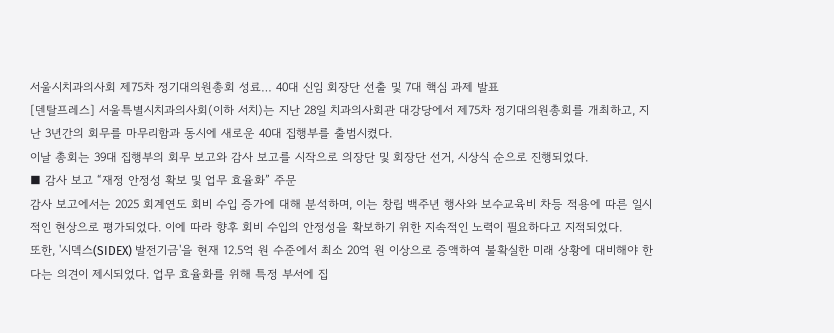서울시치과의사회 제75차 정기대의원총회 성료… 40대 신임 회장단 선출 및 7대 핵심 과제 발표
[덴탈프레스] 서울특별시치과의사회(이하 서치)는 지난 28일 치과의사회관 대강당에서 제75차 정기대의원총회를 개최하고, 지난 3년간의 회무를 마무리함과 동시에 새로운 40대 집행부를 출범시켰다.
이날 총회는 39대 집행부의 회무 보고와 감사 보고를 시작으로 의장단 및 회장단 선거, 시상식 순으로 진행되었다.
■ 감사 보고 “재정 안정성 확보 및 업무 효율화” 주문
감사 보고에서는 2025 회계연도 회비 수입 증가에 대해 분석하며, 이는 창립 백주년 행사와 보수교육비 차등 적용에 따른 일시적인 현상으로 평가되었다. 이에 따라 향후 회비 수입의 안정성을 확보하기 위한 지속적인 노력이 필요하다고 지적되었다.
또한, '시덱스(SIDEX) 발전기금'을 현재 12.5억 원 수준에서 최소 20억 원 이상으로 증액하여 불확실한 미래 상황에 대비해야 한다는 의견이 제시되었다. 업무 효율화를 위해 특정 부서에 집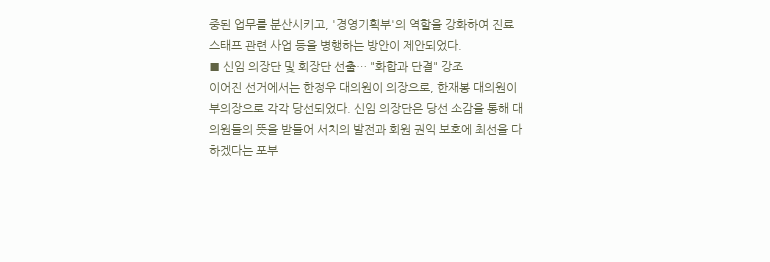중된 업무를 분산시키고, '경영기획부'의 역할을 강화하여 진료 스태프 관련 사업 등을 병행하는 방안이 제안되었다.
■ 신임 의장단 및 회장단 선출… "화합과 단결" 강조
이어진 선거에서는 한정우 대의원이 의장으로, 한재봉 대의원이 부의장으로 각각 당선되었다. 신임 의장단은 당선 소감을 통해 대의원들의 뜻을 받들어 서치의 발전과 회원 권익 보호에 최선을 다하겠다는 포부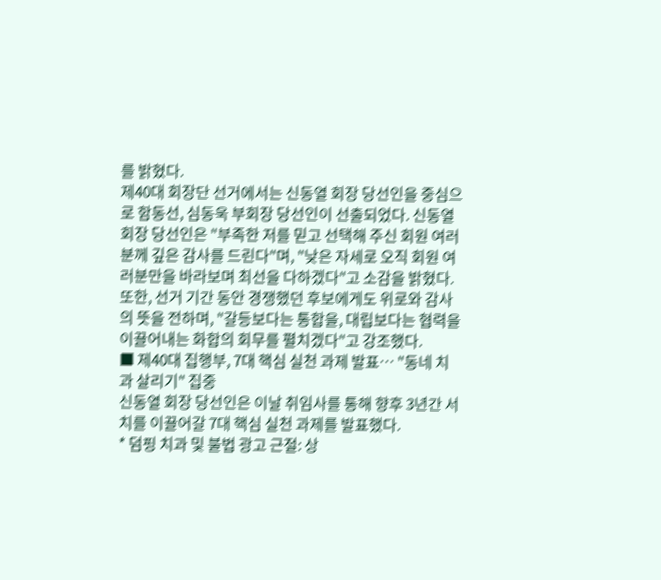를 밝혔다.
제40대 회장단 선거에서는 신동열 회장 당선인을 중심으로 함동선, 심동욱 부회장 당선인이 선출되었다. 신동열 회장 당선인은 "부족한 저를 믿고 선택해 주신 회원 여러분께 깊은 감사를 드린다"며, "낮은 자세로 오직 회원 여러분만을 바라보며 최선을 다하겠다"고 소감을 밝혔다. 또한, 선거 기간 동안 경쟁했던 후보에게도 위로와 감사의 뜻을 전하며, "갈등보다는 통합을, 대립보다는 협력을 이끌어내는 화합의 회무를 펼치겠다"고 강조했다.
■ 제40대 집행부, 7대 핵심 실천 과제 발표… "동네 치과 살리기" 집중
신동열 회장 당선인은 이날 취임사를 통해 향후 3년간 서치를 이끌어갈 7대 핵심 실천 과제를 발표했다.
* 덤핑 치과 및 불법 광고 근절: 상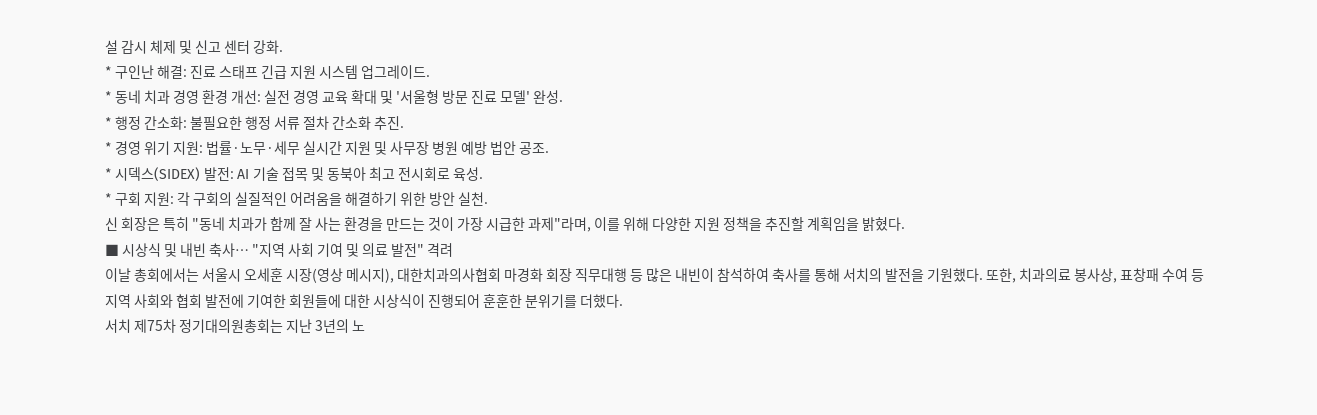설 감시 체제 및 신고 센터 강화.
* 구인난 해결: 진료 스태프 긴급 지원 시스템 업그레이드.
* 동네 치과 경영 환경 개선: 실전 경영 교육 확대 및 '서울형 방문 진료 모델' 완성.
* 행정 간소화: 불필요한 행정 서류 절차 간소화 추진.
* 경영 위기 지원: 법률·노무·세무 실시간 지원 및 사무장 병원 예방 법안 공조.
* 시덱스(SIDEX) 발전: AI 기술 접목 및 동북아 최고 전시회로 육성.
* 구회 지원: 각 구회의 실질적인 어려움을 해결하기 위한 방안 실천.
신 회장은 특히 "동네 치과가 함께 잘 사는 환경을 만드는 것이 가장 시급한 과제"라며, 이를 위해 다양한 지원 정책을 추진할 계획임을 밝혔다.
■ 시상식 및 내빈 축사… "지역 사회 기여 및 의료 발전" 격려
이날 총회에서는 서울시 오세훈 시장(영상 메시지), 대한치과의사협회 마경화 회장 직무대행 등 많은 내빈이 참석하여 축사를 통해 서치의 발전을 기원했다. 또한, 치과의료 봉사상, 표창패 수여 등 지역 사회와 협회 발전에 기여한 회원들에 대한 시상식이 진행되어 훈훈한 분위기를 더했다.
서치 제75차 정기대의원총회는 지난 3년의 노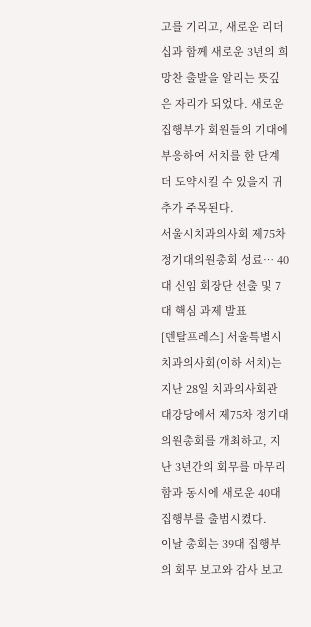고를 기리고, 새로운 리더십과 함께 새로운 3년의 희망찬 출발을 알리는 뜻깊은 자리가 되었다. 새로운 집행부가 회원들의 기대에 부응하여 서치를 한 단계 더 도약시킬 수 있을지 귀추가 주목된다.
서울시치과의사회 제75차 정기대의원총회 성료… 40대 신임 회장단 선출 및 7대 핵심 과제 발표
[덴탈프레스] 서울특별시치과의사회(이하 서치)는 지난 28일 치과의사회관 대강당에서 제75차 정기대의원총회를 개최하고, 지난 3년간의 회무를 마무리함과 동시에 새로운 40대 집행부를 출범시켰다.
이날 총회는 39대 집행부의 회무 보고와 감사 보고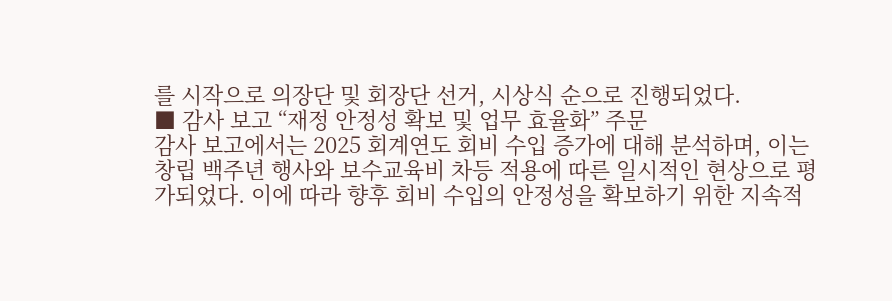를 시작으로 의장단 및 회장단 선거, 시상식 순으로 진행되었다.
■ 감사 보고 “재정 안정성 확보 및 업무 효율화” 주문
감사 보고에서는 2025 회계연도 회비 수입 증가에 대해 분석하며, 이는 창립 백주년 행사와 보수교육비 차등 적용에 따른 일시적인 현상으로 평가되었다. 이에 따라 향후 회비 수입의 안정성을 확보하기 위한 지속적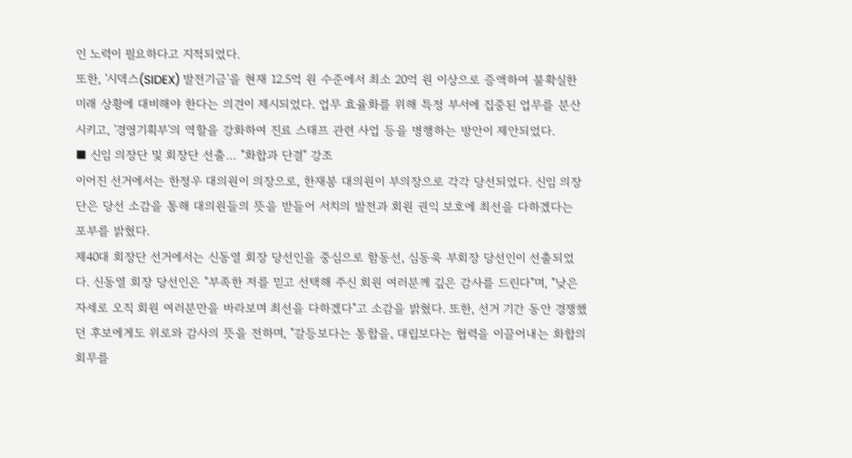인 노력이 필요하다고 지적되었다.
또한, '시덱스(SIDEX) 발전기금'을 현재 12.5억 원 수준에서 최소 20억 원 이상으로 증액하여 불확실한 미래 상황에 대비해야 한다는 의견이 제시되었다. 업무 효율화를 위해 특정 부서에 집중된 업무를 분산시키고, '경영기획부'의 역할을 강화하여 진료 스태프 관련 사업 등을 병행하는 방안이 제안되었다.
■ 신임 의장단 및 회장단 선출… "화합과 단결" 강조
이어진 선거에서는 한정우 대의원이 의장으로, 한재봉 대의원이 부의장으로 각각 당선되었다. 신임 의장단은 당선 소감을 통해 대의원들의 뜻을 받들어 서치의 발전과 회원 권익 보호에 최선을 다하겠다는 포부를 밝혔다.
제40대 회장단 선거에서는 신동열 회장 당선인을 중심으로 함동선, 심동욱 부회장 당선인이 선출되었다. 신동열 회장 당선인은 "부족한 저를 믿고 선택해 주신 회원 여러분께 깊은 감사를 드린다"며, "낮은 자세로 오직 회원 여러분만을 바라보며 최선을 다하겠다"고 소감을 밝혔다. 또한, 선거 기간 동안 경쟁했던 후보에게도 위로와 감사의 뜻을 전하며, "갈등보다는 통합을, 대립보다는 협력을 이끌어내는 화합의 회무를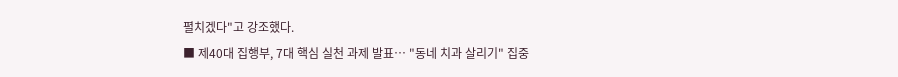펼치겠다"고 강조했다.
■ 제40대 집행부, 7대 핵심 실천 과제 발표… "동네 치과 살리기" 집중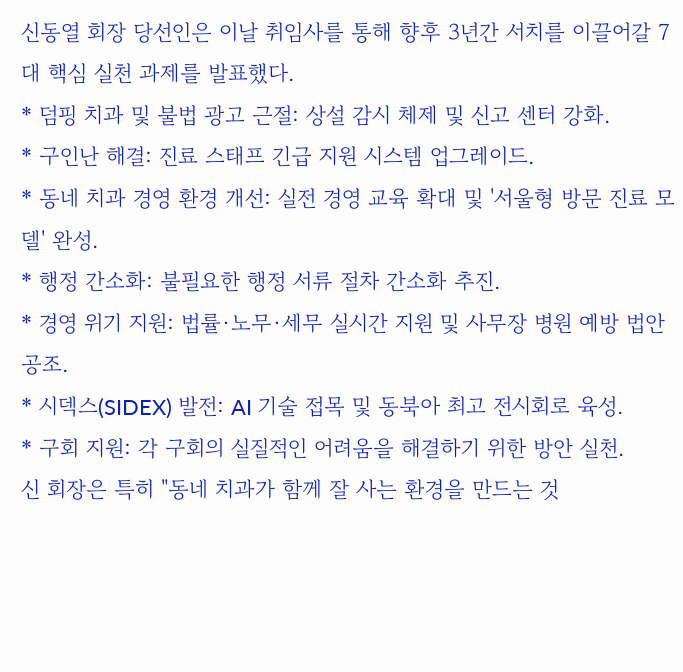신동열 회장 당선인은 이날 취임사를 통해 향후 3년간 서치를 이끌어갈 7대 핵심 실천 과제를 발표했다.
* 덤핑 치과 및 불법 광고 근절: 상설 감시 체제 및 신고 센터 강화.
* 구인난 해결: 진료 스태프 긴급 지원 시스템 업그레이드.
* 동네 치과 경영 환경 개선: 실전 경영 교육 확대 및 '서울형 방문 진료 모델' 완성.
* 행정 간소화: 불필요한 행정 서류 절차 간소화 추진.
* 경영 위기 지원: 법률·노무·세무 실시간 지원 및 사무장 병원 예방 법안 공조.
* 시덱스(SIDEX) 발전: AI 기술 접목 및 동북아 최고 전시회로 육성.
* 구회 지원: 각 구회의 실질적인 어려움을 해결하기 위한 방안 실천.
신 회장은 특히 "동네 치과가 함께 잘 사는 환경을 만드는 것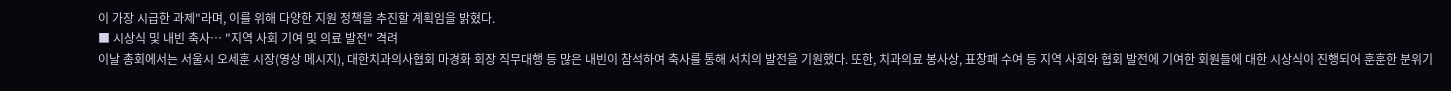이 가장 시급한 과제"라며, 이를 위해 다양한 지원 정책을 추진할 계획임을 밝혔다.
■ 시상식 및 내빈 축사… "지역 사회 기여 및 의료 발전" 격려
이날 총회에서는 서울시 오세훈 시장(영상 메시지), 대한치과의사협회 마경화 회장 직무대행 등 많은 내빈이 참석하여 축사를 통해 서치의 발전을 기원했다. 또한, 치과의료 봉사상, 표창패 수여 등 지역 사회와 협회 발전에 기여한 회원들에 대한 시상식이 진행되어 훈훈한 분위기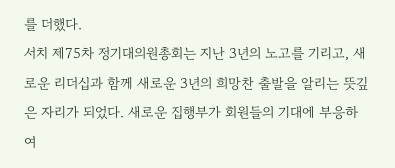를 더했다.
서치 제75차 정기대의원총회는 지난 3년의 노고를 기리고, 새로운 리더십과 함께 새로운 3년의 희망찬 출발을 알리는 뜻깊은 자리가 되었다. 새로운 집행부가 회원들의 기대에 부응하여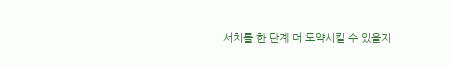서치를 한 단계 더 도약시킬 수 있을지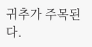귀추가 주목된다.